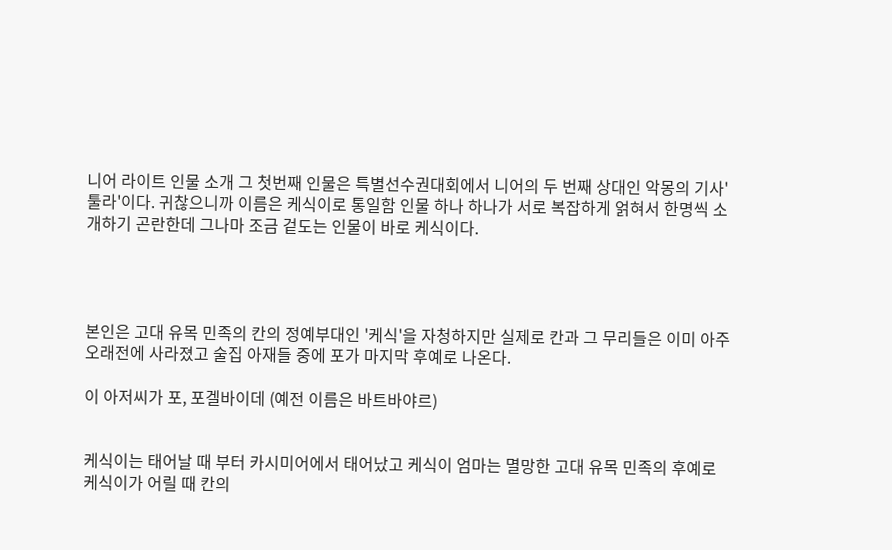니어 라이트 인물 소개 그 첫번째 인물은 특별선수권대회에서 니어의 두 번째 상대인 악몽의 기사'툴라'이다. 귀찮으니까 이름은 케식이로 통일함 인물 하나 하나가 서로 복잡하게 얽혀서 한명씩 소개하기 곤란한데 그나마 조금 겉도는 인물이 바로 케식이다.




본인은 고대 유목 민족의 칸의 정예부대인 '케식'을 자청하지만 실제로 칸과 그 무리들은 이미 아주 오래전에 사라졌고 술집 아재들 중에 포가 마지막 후예로 나온다.

이 아저씨가 포, 포겔바이데 (예전 이름은 바트바야르)


케식이는 태어날 때 부터 카시미어에서 태어났고 케식이 엄마는 멸망한 고대 유목 민족의 후예로 케식이가 어릴 때 칸의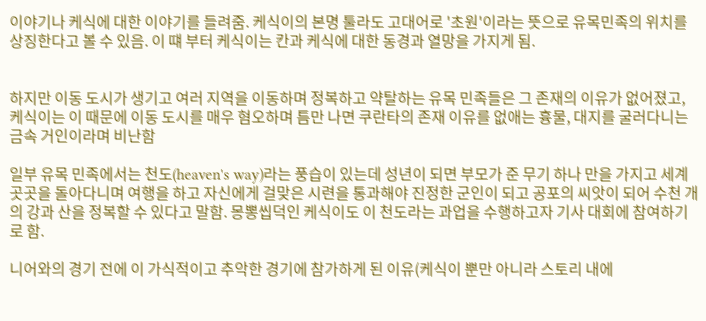이야기나 케식에 대한 이야기를 들려줌. 케식이의 본명 툴라도 고대어로 '초원'이라는 뜻으로 유목민족의 위치를 상징한다고 볼 수 있음. 이 떄 부터 케식이는 칸과 케식에 대한 동경과 열망을 가지게 됨.


하지만 이동 도시가 생기고 여러 지역을 이동하며 정복하고 약탈하는 유목 민족들은 그 존재의 이유가 없어졌고, 케식이는 이 때문에 이동 도시를 매우 혐오하며 틈만 나면 쿠란타의 존재 이유를 없애는 흉물, 대지를 굴러다니는 금속 거인이라며 비난함

일부 유목 민족에서는 천도(heaven's way)라는 풍습이 있는데 성년이 되면 부모가 준 무기 하나 만을 가지고 세계 곳곳을 돌아다니며 여행을 하고 자신에게 걸맞은 시련을 통과해야 진정한 군인이 되고 공포의 씨앗이 되어 수천 개의 강과 산을 정복할 수 있다고 말함. 몽뽕씹덕인 케식이도 이 천도라는 과업을 수행하고자 기사 대회에 참여하기로 함.

니어와의 경기 전에 이 가식적이고 추악한 경기에 참가하게 된 이유(케식이 뿐만 아니라 스토리 내에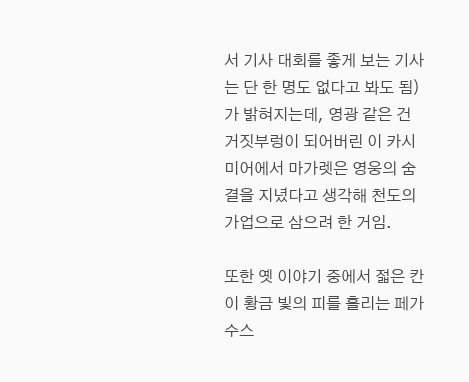서 기사 대회를 좋게 보는 기사는 단 한 명도 없다고 봐도 됨)가 밝혀지는데, 영광 같은 건 거짓부렁이 되어버린 이 카시미어에서 마가렛은 영웅의 숨결을 지녔다고 생각해 천도의 가업으로 삼으려 한 거임.

또한 옛 이야기 중에서 젋은 칸이 황금 빛의 피를 흘리는 페가수스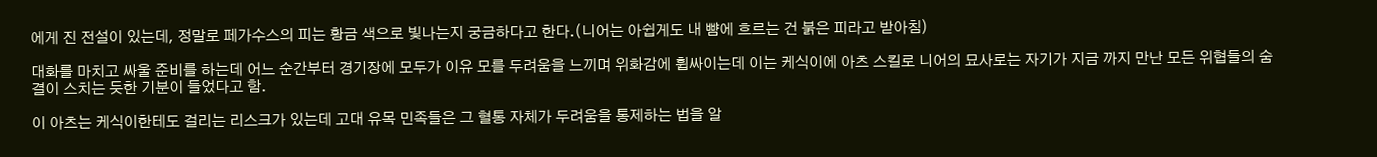에게 진 전설이 있는데, 정말로 페가수스의 피는 황금 색으로 빛나는지 궁금하다고 한다.(니어는 아쉽게도 내 뺨에 흐르는 건 붉은 피라고 받아침)

대화를 마치고 싸울 준비를 하는데 어느 순간부터 경기장에 모두가 이유 모를 두려움을 느끼며 위화감에 휩싸이는데 이는 케식이에 아츠 스킬로 니어의 묘사로는 자기가 지금 까지 만난 모든 위협들의 숨결이 스치는 듯한 기분이 들었다고 함.

이 아츠는 케식이한테도 걸리는 리스크가 있는데 고대 유목 민족들은 그 혈통 자체가 두려움을 통제하는 법을 알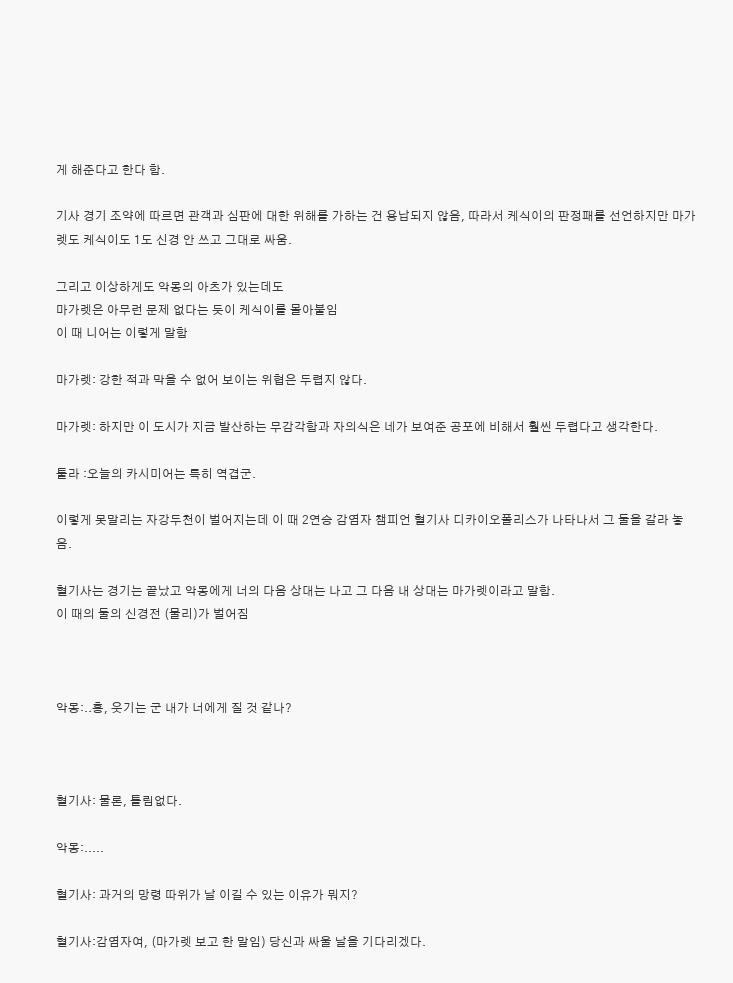게 해준다고 한다 함.

기사 경기 조약에 따르면 관객과 심판에 대한 위해를 가하는 건 용납되지 않음, 따라서 케식이의 판정패를 선언하지만 마가렛도 케식이도 1도 신경 안 쓰고 그대로 싸움.

그리고 이상하게도 악몽의 아츠가 있는데도
마가렛은 아무런 문제 없다는 듯이 케식이를 몰아붙임
이 때 니어는 이렇게 말함

마가렛: 강한 적과 막을 수 없어 보이는 위협은 두렵지 않다.

마가렛: 하지만 이 도시가 지금 발산하는 무감각함과 자의식은 네가 보여준 공포에 비해서 훨씬 두렵다고 생각한다.

툴라 :오늘의 카시미어는 특히 역겹군.

이렇게 못말리는 자강두천이 벌어지는데 이 때 2연승 감염자 챔피언 혈기사 디카이오폴리스가 나타나서 그 둘을 갈라 놓음.

혈기사는 경기는 끝났고 악몽에게 너의 다음 상대는 나고 그 다음 내 상대는 마가렛이라고 말함.
이 때의 둘의 신경전 (물리)가 벌어짐



악몽:..흥, 웃기는 군 내가 너에게 질 것 같나?



혈기사: 물론, 틀림없다.

악몽:.....

혈기사: 과거의 망령 따위가 날 이길 수 있는 이유가 뭐지?

혈기사:감염자여, (마가렛 보고 한 말임) 당신과 싸울 날을 기다리겠다.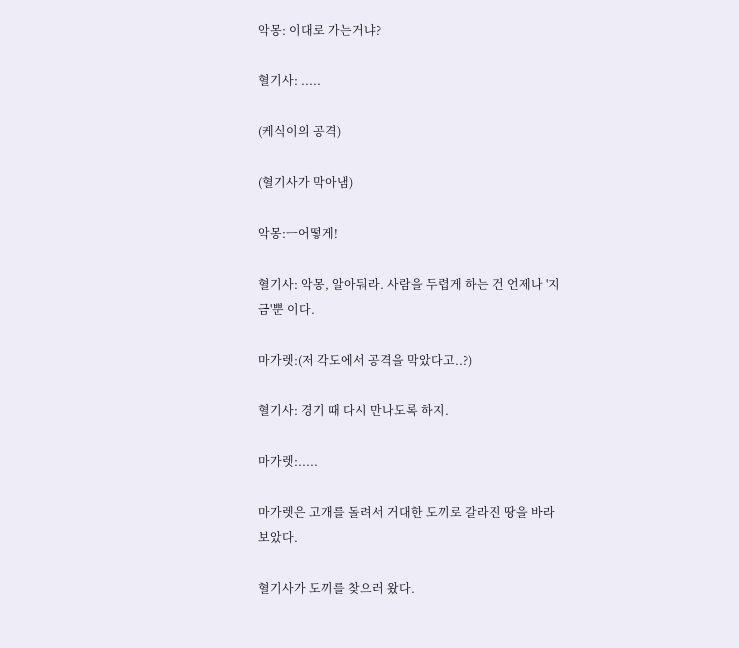악몽: 이대로 가는거냐?

혈기사: .....

(케식이의 공격)

(혈기사가 막아냄)

악몽:ㅡ어떻게!

혈기사: 악몽, 알아둬라. 사람을 두렵게 하는 건 언제나 '지금'뿐 이다.

마가렛:(저 각도에서 공격을 막았다고..?)

혈기사: 경기 때 다시 만나도록 하지.

마가렛:.....

마가렛은 고개를 돌려서 거대한 도끼로 갈라진 땅을 바라보았다.

혈기사가 도끼를 찾으러 왔다.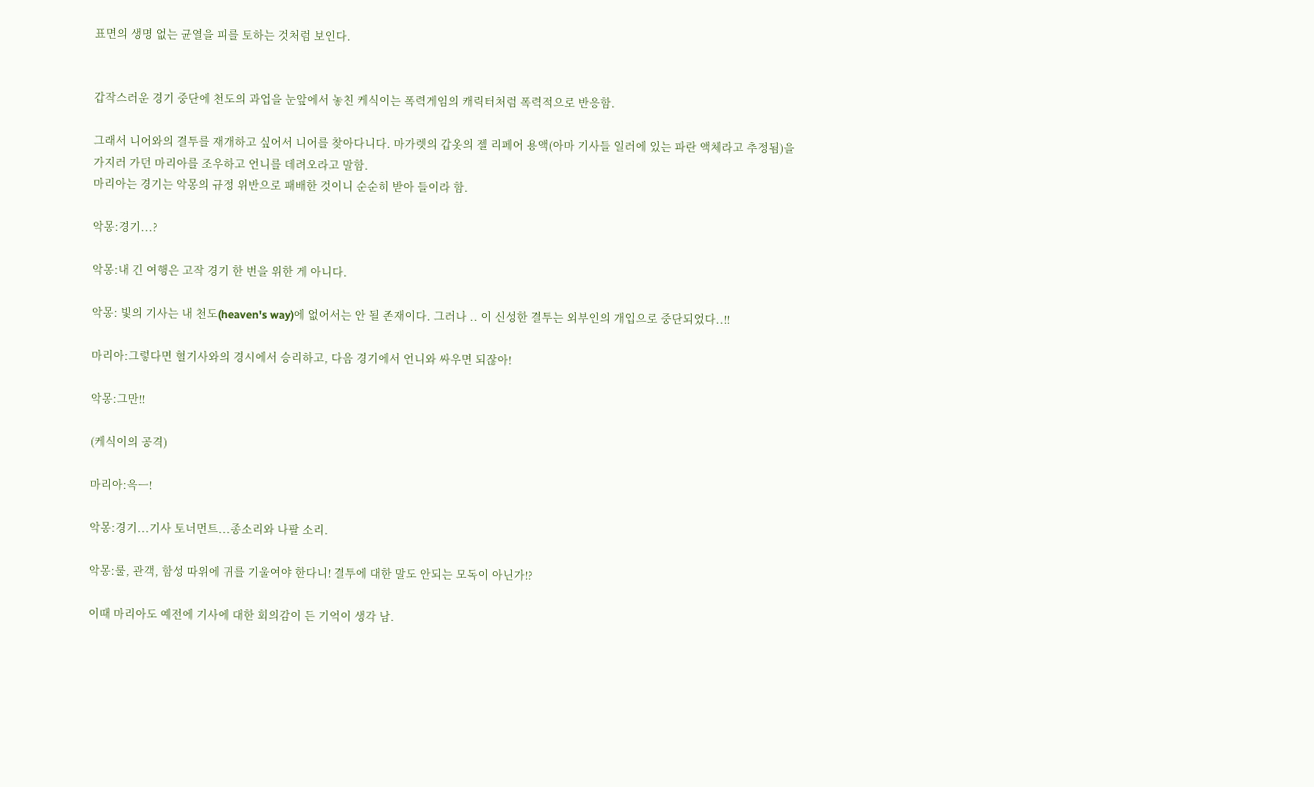표면의 생명 없는 균열을 피를 토하는 것처럼 보인다.


갑작스러운 경기 중단에 천도의 과업을 눈앞에서 놓친 케식이는 폭력게임의 캐릭터처럼 폭력적으로 반응함.

그래서 니어와의 결투를 재개하고 싶어서 니어를 찾아다니다. 마가렛의 갑옷의 젤 리페어 용액(아마 기사들 일러에 있는 파란 액체라고 추정됨)을 가지러 가던 마리아를 조우하고 언니를 데려오라고 말함.
마리아는 경기는 악몽의 규정 위반으로 패배한 것이니 순순히 받아 들이라 함.

악몽:경기...?

악몽:내 긴 여행은 고작 경기 한 번을 위한 게 아니다.

악몽: 빛의 기사는 내 천도(heaven's way)에 없어서는 안 될 존재이다. 그러나 .. 이 신성한 결투는 외부인의 개입으로 중단되었다..!!

마리아:그렇다면 혈기사와의 경시에서 승리하고, 다음 경기에서 언니와 싸우면 되잖아!

악몽:그만!!

(케식이의 공격)

마리아:윽ㅡ!

악몽:경기...기사 토너먼트...종소리와 나팔 소리.

악몽:룰, 관객, 함성 따위에 귀를 기울여야 한다니! 결투에 대한 말도 안되는 모독이 아닌가!?

이때 마리아도 예전에 기사에 대한 회의감이 든 기억이 생각 남.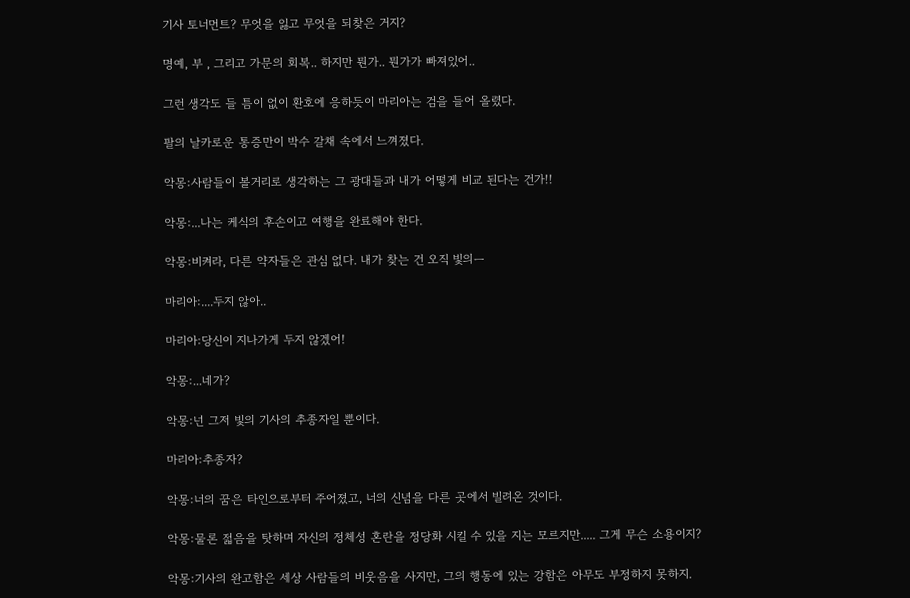기사 토너먼트? 무엇을 잃고 무엇을 되찾은 거지?

명예, 부 , 그리고 가문의 회복.. 하지만 뭔가.. 뭔가가 빠져있어..

그런 생각도 들 틈이 없이 환호에 응하듯이 마리아는 검을 들어 올렸다.

팔의 날카로운 통증만이 박수 갈채 속에서 느껴졌다.

악몽:사람들이 볼거리로 생각하는 그 광대들과 내가 어떻게 비교 된다는 건가!!

악몽:...나는 케식의 후손이고 여행을 완료해야 한다.

악몽:비켜라, 다른 약자들은 관심 없다. 내가 찾는 건 오직 빛의ㅡ

마리아:....두지 않아..

마리아:당신이 지나가게 두지 않겠어!

악몽:...네가?

악몽:넌 그저 빛의 기사의 추종자일 뿐이다.

마리아:추종자?

악몽:너의 꿈은 타인으로부터 주어졌고, 너의 신념을 다른 곳에서 빌려온 것이다.

악몽:물론 젋음을 탓하며 자신의 정체성 혼란을 정당화 시킬 수 있을 지는 모르지만..... 그게 무슨 소용이지?

악몽:기사의 완고함은 세상 사람들의 비웃음을 사지만, 그의 행동에 있는 강함은 아무도 부정하지 못하지.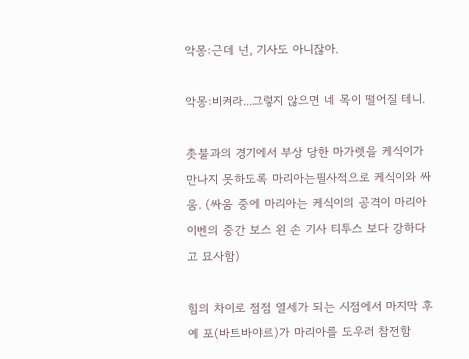악몽:근데 넌, 기사도 아니잖아.

악몽:비켜라...그렇지 않으면 네 목이 떨어질 테니.

촛불과의 경기에서 부상 당한 마가렛을 케식이가 만나지 못하도록 마리아는필사적으로 케식이와 싸움. (싸움 중에 마리아는 케식이의 공격이 마리아 이벤의 중간 보스 왼 손 기사 티투스 보다 강하다고 묘사함)

힘의 차이로 점점 열세가 되는 시점에서 마지막 후예 포(바트바야르)가 마리아를 도우러 참전함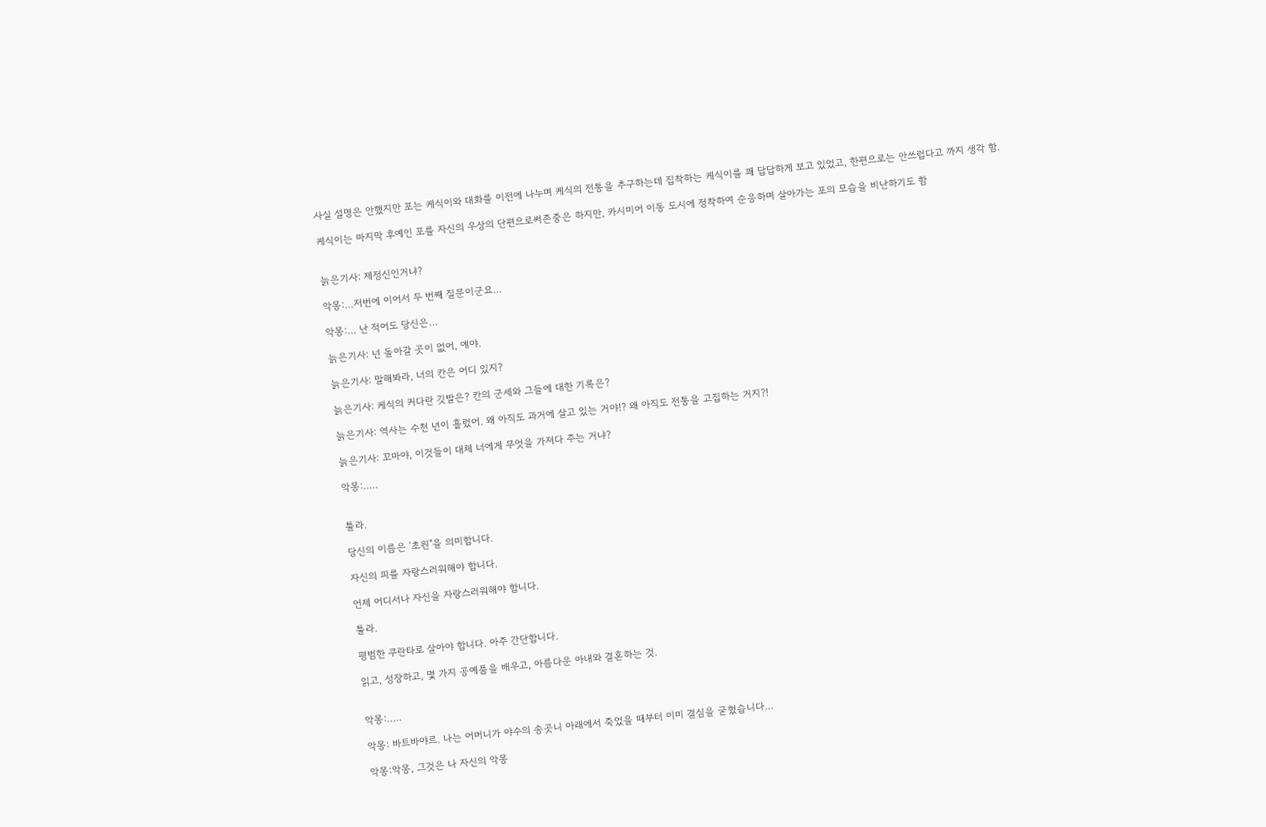사실 설명은 안했지만 포는 케식이와 대화를 이전에 나누며 케식의 전통을 추구하는데 집착하는 케식이를 꽤 답답하게 보고 있었고, 한편으로는 안쓰럽다고 까지 생각 함.

케식이는 마지막 후예인 포를 자신의 우상의 단편으로써존중은 하지만, 카시미어 이동 도시에 정착하여 순응하며 살아가는 포의 모습을 비난하기도 함


늙은기사: 제정신인거냐?

악몽:...저번에 이어서 두 번째 질문이군요...

악몽:... 난 적어도 당신은...

늙은기사: 넌 돌아갈 곳이 없어, 얘야.

늙은기사: 말해봐라, 너의 칸은 어디 있지?

늙은기사: 케식의 커다란 깃발은? 칸의 군세와 그들에 대한 기록은?

늙은기사: 역사는 수천 년이 흘렀어. 왜 아직도 과거에 살고 있는 거야!? 왜 아직도 전통을 고집하는 거지?!

늙은기사: 꼬마야, 이것들이 대체 너에게 무엇을 가져다 주는 거냐?

악몽:.....


툴라.

당신의 이름은 '초원"을 의미합니다.

자신의 피를 자랑스러워해야 합니다.

언제 어디서나 자신을 자랑스러워해야 합니다.

툴라.

평범한 쿠란타로 살아야 합니다. 아주 간단합니다.

읽고, 성장하고, 몇 가지 공예품을 배우고, 아름다운 아내와 결혼하는 것.


악몽:.....

악몽: 바트바야르. 나는 어머니가 야수의 송곳니 아래에서 죽었을 때부터 이미 결심을 굳혔습니다...

악몽:악몽, 그것은 나 자신의 악몽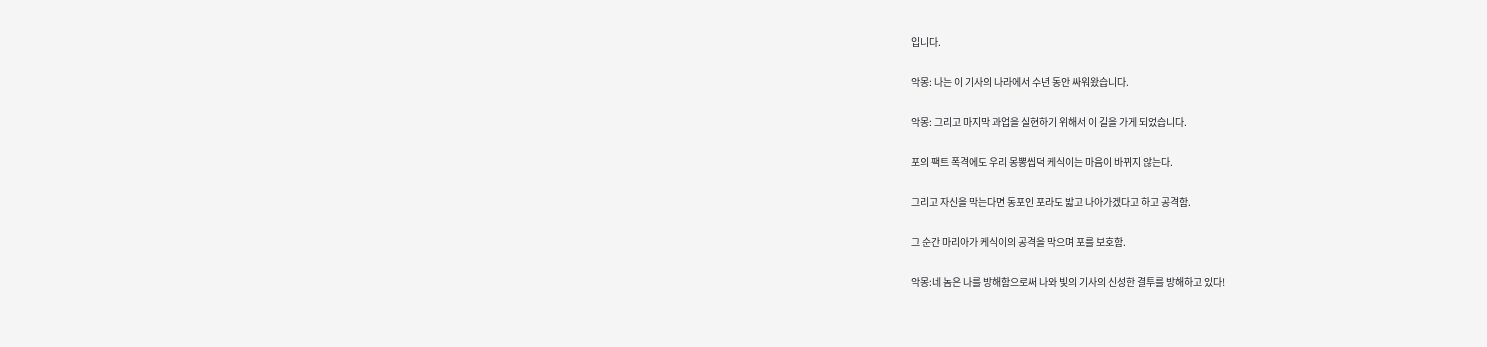입니다.

악몽: 나는 이 기사의 나라에서 수년 동안 싸워왔습니다.

악몽: 그리고 마지막 과업을 실현하기 위해서 이 길을 가게 되었습니다.

포의 팩트 폭격에도 우리 몽뽕씹덕 케식이는 마음이 바뀌지 않는다.

그리고 자신을 막는다면 동포인 포라도 밟고 나아가겠다고 하고 공격함.

그 순간 마리아가 케식이의 공격을 막으며 포를 보호함.

악몽:네 놈은 나를 방해함으로써 나와 빛의 기사의 신성한 결투를 방해하고 있다!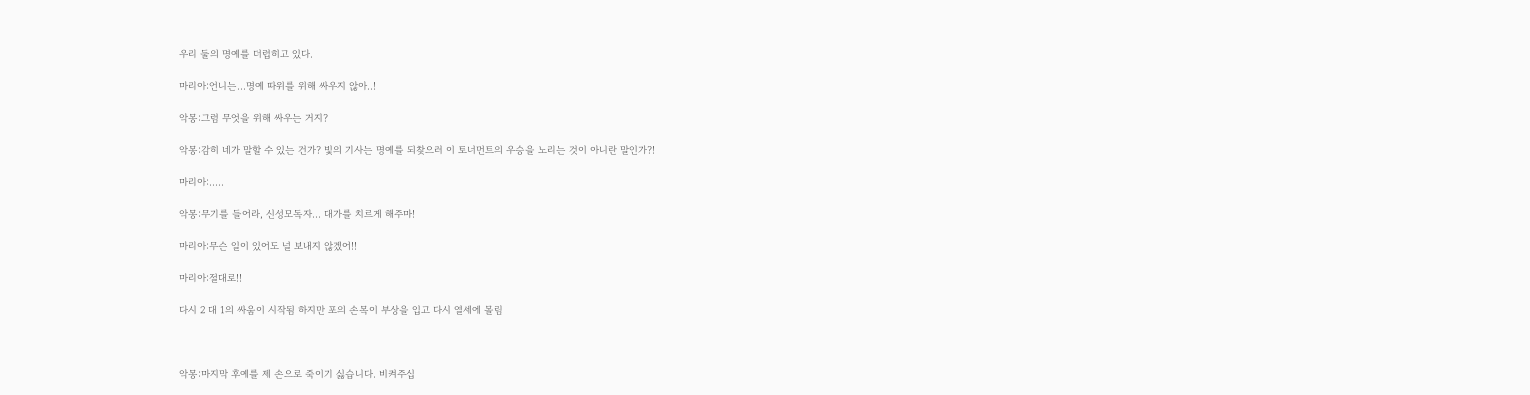우리 둘의 명예를 더럽히고 있다.

마리아:언니는...명예 따위를 위해 싸우지 않아..!

악몽:그럼 무엇을 위해 싸우는 거지?

악몽:감히 네가 말할 수 있는 건가? 빛의 기사는 명예를 되찾으러 이 토너먼트의 우승을 노리는 것이 아니란 말인가?!

마리아:.....

악몽:무기를 들어라, 신성모독자... 대가를 치르게 해주마!

마리아:무슨 일이 있어도 널 보내지 않겠어!!

마리아:절대로!!

다시 2 대 1의 싸움이 시작됨 하지만 포의 손목이 부상을 입고 다시 열세에 몰림



악몽:마지막 후예를 제 손으로 죽이기 싫습니다. 비켜주십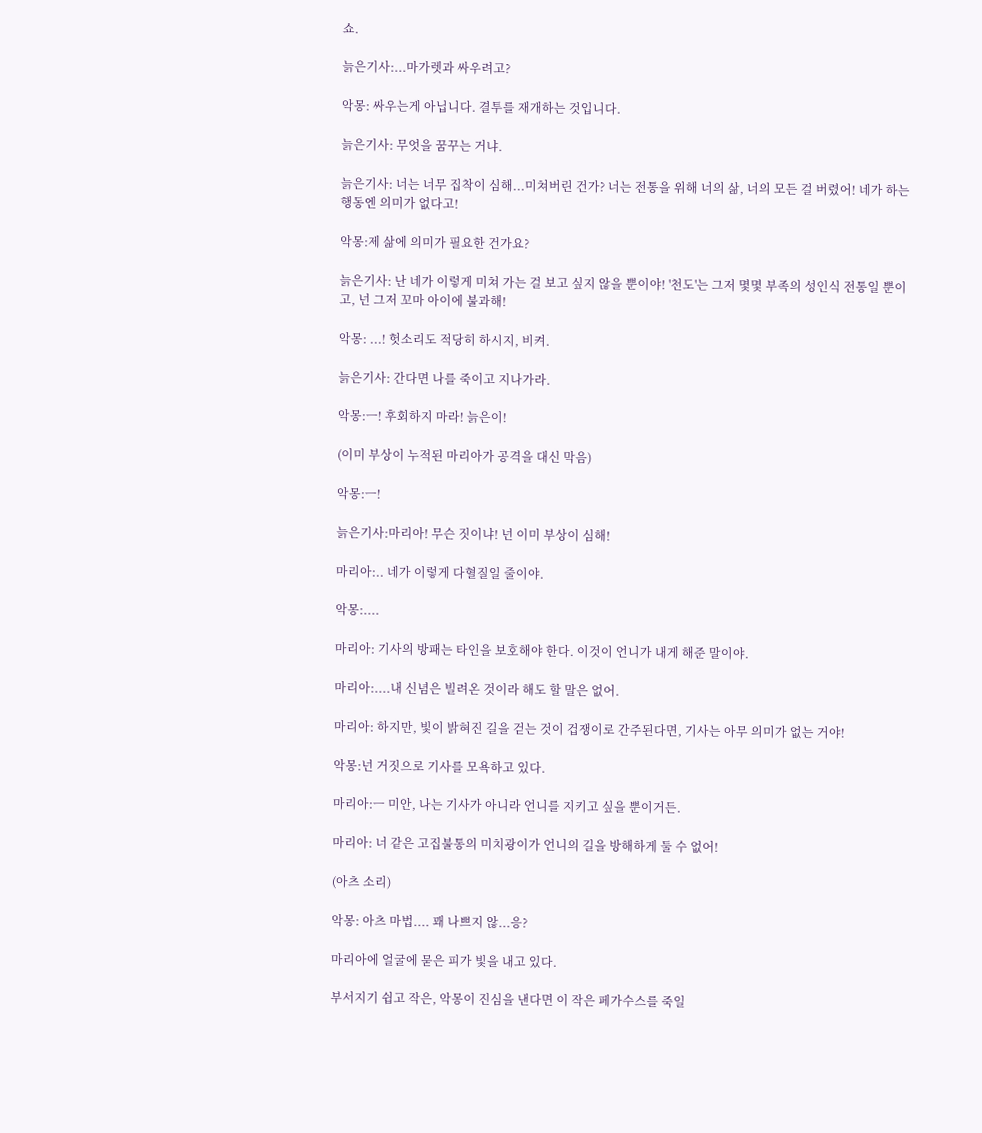쇼.

늙은기사:...마가렛과 싸우려고?

악몽: 싸우는게 아닙니다. 결투를 재개하는 것입니다.

늙은기사: 무엇을 꿈꾸는 거냐.

늙은기사: 너는 너무 집착이 심해...미쳐버린 건가? 너는 전통을 위해 너의 삶, 너의 모든 걸 버렸어! 네가 하는 행동엔 의미가 없다고!

악몽:제 삶에 의미가 필요한 건가요?

늙은기사: 난 네가 이렇게 미쳐 가는 걸 보고 싶지 않을 뿐이야! '천도'는 그저 몇몇 부족의 성인식 전통일 뿐이고, 넌 그저 꼬마 아이에 불과해!

악몽: ...! 헛소리도 적당히 하시지, 비켜.

늙은기사: 간다면 나를 죽이고 지나가라.

악몽:ㅡ! 후회하지 마라! 늙은이!

(이미 부상이 누적된 마리아가 공격을 대신 막음)

악몽:ㅡ!

늙은기사:마리아! 무슨 짓이냐! 넌 이미 부상이 심해!

마리아:.. 네가 이렇게 다혈질일 줄이야.

악몽:....

마리아: 기사의 방패는 타인을 보호해야 한다. 이것이 언니가 내게 해준 말이야.

마리아:....내 신념은 빌려온 것이라 해도 할 말은 없어.

마리아: 하지만, 빛이 밝혀진 길을 걷는 것이 겁쟁이로 간주된다면, 기사는 아무 의미가 없는 거야!

악몽:넌 거짓으로 기사를 모욕하고 있다.

마리아:ㅡ 미안, 나는 기사가 아니라 언니를 지키고 싶을 뿐이거든.

마리아: 너 같은 고집불통의 미치광이가 언니의 길을 방해하게 둘 수 없어!

(아츠 소리)

악몽: 아츠 마법.... 꽤 나쁘지 않...응?

마리아에 얼굴에 묻은 피가 빛을 내고 있다.

부서지기 쉽고 작은, 악몽이 진심을 낸다면 이 작은 페가수스를 죽일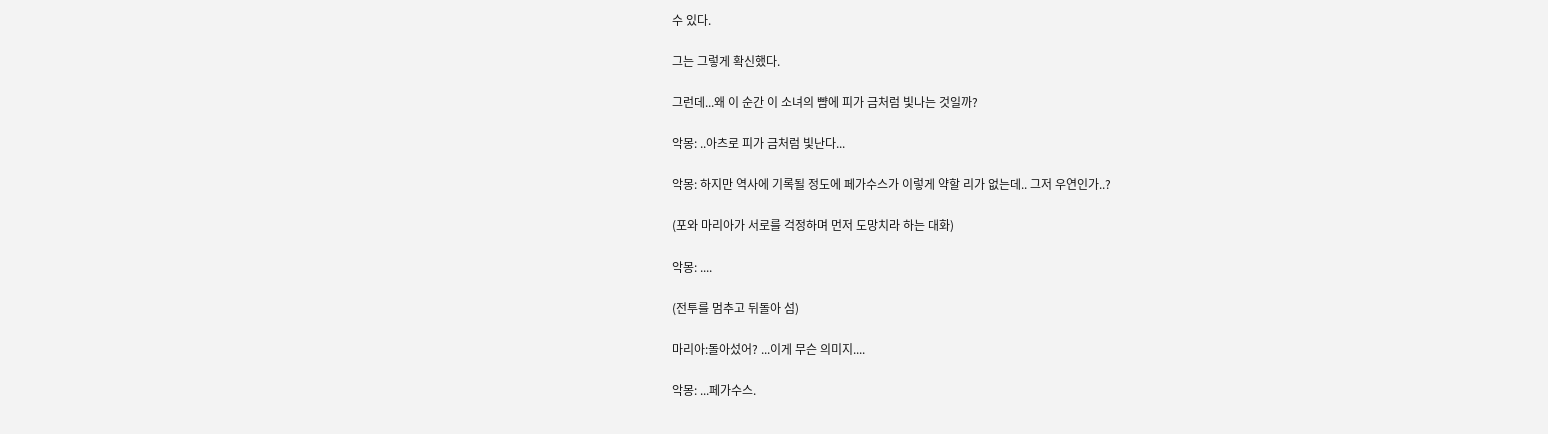수 있다.

그는 그렇게 확신했다.

그런데...왜 이 순간 이 소녀의 뺨에 피가 금처럼 빛나는 것일까?

악몽: ..아츠로 피가 금처럼 빛난다...

악몽: 하지만 역사에 기록될 정도에 페가수스가 이렇게 약할 리가 없는데.. 그저 우연인가..?

(포와 마리아가 서로를 걱정하며 먼저 도망치라 하는 대화)

악몽: ....

(전투를 멈추고 뒤돌아 섬)

마리아:돌아섰어? ...이게 무슨 의미지....

악몽: ...페가수스.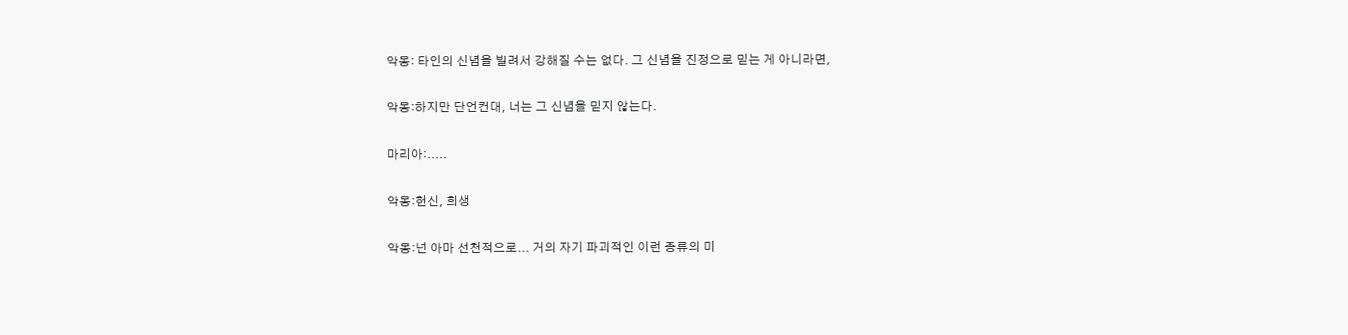악몽: 타인의 신념을 빌려서 강해질 수는 없다. 그 신념을 진정으로 믿는 게 아니라면,

악몽:하지만 단언컨대, 너는 그 신념을 믿지 않는다.

마리아:.....

악몽:헌신, 희생

악몽:넌 아마 선천적으로... 거의 자기 파괴적인 이런 종류의 미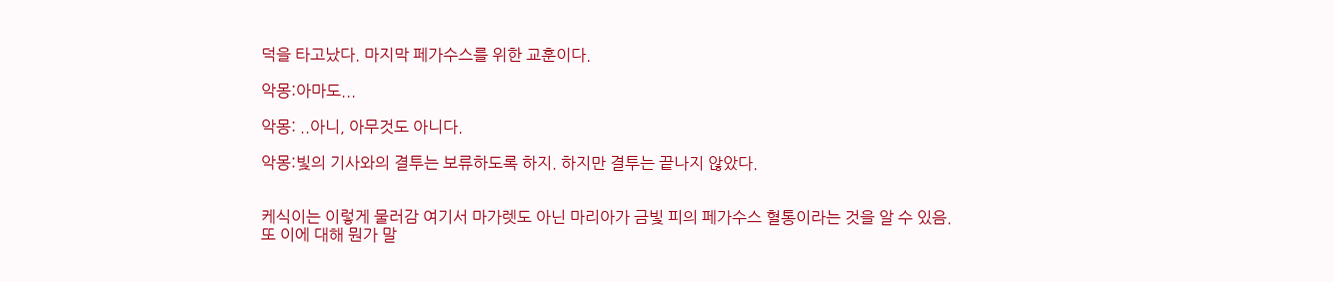덕을 타고났다. 마지막 페가수스를 위한 교훈이다.

악몽:아마도...

악몽: ..아니, 아무것도 아니다.

악몽:빛의 기사와의 결투는 보류하도록 하지. 하지만 결투는 끝나지 않았다.


케식이는 이렇게 물러감 여기서 마가렛도 아닌 마리아가 금빛 피의 페가수스 혈통이라는 것을 알 수 있음.
또 이에 대해 뭔가 말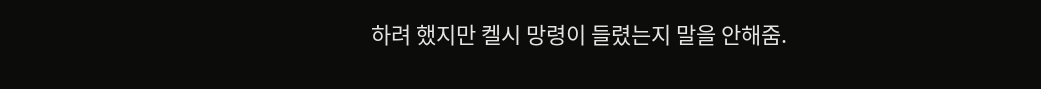하려 했지만 켈시 망령이 들렸는지 말을 안해줌.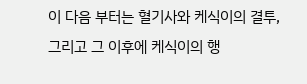이 다음 부터는 혈기사와 케식이의 결투, 그리고 그 이후에 케식이의 행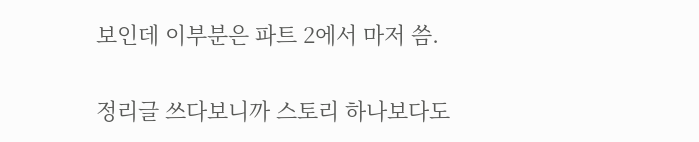보인데 이부분은 파트 2에서 마저 씀.

정리글 쓰다보니까 스토리 하나보다도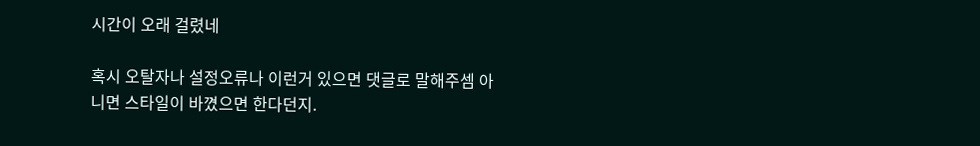시간이 오래 걸렸네

혹시 오탈자나 설정오류나 이런거 있으면 댓글로 말해주셈 아니면 스타일이 바꼈으면 한다던지.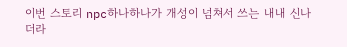이번 스토리 npc하나하나가 개성이 넘쳐서 쓰는 내내 신나더라